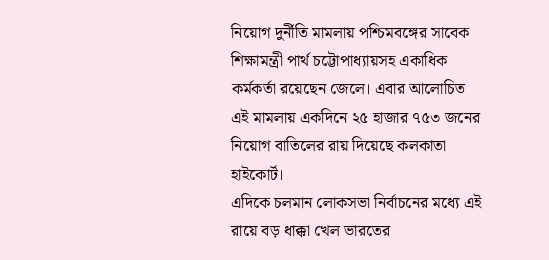নিয়োগ দুর্নীতি মামলায় পশ্চিমবঙ্গের সাবেক শিক্ষামন্ত্রী পার্থ চট্টোপাধ্যায়সহ একাধিক কর্মকর্তা রয়েছেন জেলে। এবার আলোচিত এই মামলায় একদিনে ২৫ হাজার ৭৫৩ জনের নিয়োগ বাতিলের রায় দিয়েছে কলকাতা হাইকোর্ট।
এদিকে চলমান লোকসভা নির্বাচনের মধ্যে এই রায়ে বড় ধাক্কা খেল ভারতের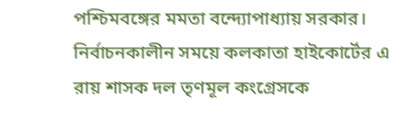পশ্চিমবঙ্গের মমতা বন্দ্যোপাধ্যায় সরকার। নির্বাচনকালীন সময়ে কলকাতা হাইকোর্টের এ রায় শাসক দল তৃণমূল কংগ্রেসকে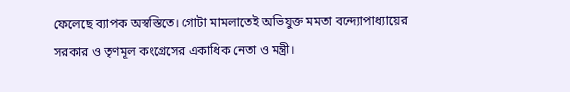ফেলেছে ব্যাপক অস্বস্তিতে। গোটা মামলাতেই অভিযুক্ত মমতা বন্দ্যোপাধ্যায়ের সরকার ও তৃণমূল কংগ্রেসের একাধিক নেতা ও মন্ত্রী।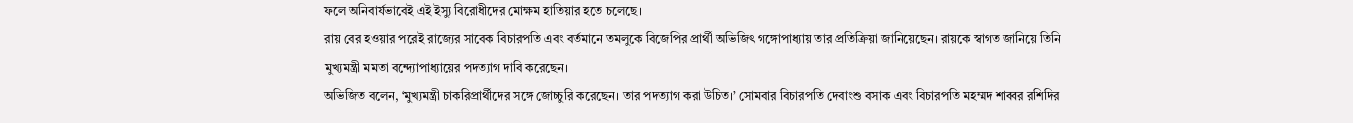ফলে অনিবার্যভাবেই এই ইস্যু বিরোধীদের মোক্ষম হাতিয়ার হতে চলেছে।
রায় বের হওয়ার পরেই রাজ্যের সাবেক বিচারপতি এবং বর্তমানে তমলুকে বিজেপির প্রার্থী অভিজিৎ গঙ্গোপাধ্যায় তার প্রতিক্রিয়া জানিয়েছেন। রায়কে স্বাগত জানিয়ে তিনি মুখ্যমন্ত্রী মমতা বন্দ্যোপাধ্যায়ের পদত্যাগ দাবি করেছেন।
অভিজিত বলেন, ‘মুখ্যমন্ত্রী চাকরিপ্রার্থীদের সঙ্গে জোচ্চুরি করেছেন। তার পদত্যাগ করা উচিত।’ সোমবার বিচারপতি দেবাংশু বসাক এবং বিচারপতি মহম্মদ শাব্বর রশিদির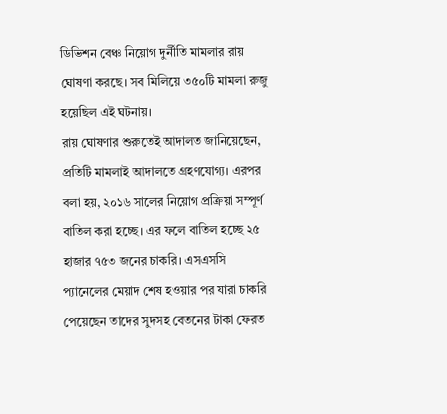ডিভিশন বেঞ্চ নিয়োগ দুর্নীতি মামলার রায় ঘোষণা করছে। সব মিলিয়ে ৩৫০টি মামলা রুজু হয়েছিল এই ঘটনায়।
রায় ঘোষণার শুরুতেই আদালত জানিয়েছেন, প্রতিটি মামলাই আদালতে গ্রহণযোগ্য। এরপর বলা হয়, ২০১৬ সালের নিয়োগ প্রক্রিয়া সম্পূর্ণ বাতিল করা হচ্ছে। এর ফলে বাতিল হচ্ছে ২৫ হাজার ৭৫৩ জনের চাকরি। এসএসসি প্যানেলের মেয়াদ শেষ হওয়ার পর যারা চাকরি পেয়েছেন তাদের সুদসহ বেতনের টাকা ফেরত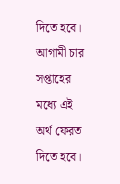দিতে হবে। আগামী চার সপ্তাহের মধ্যে এই অর্থ ফেরত দিতে হবে।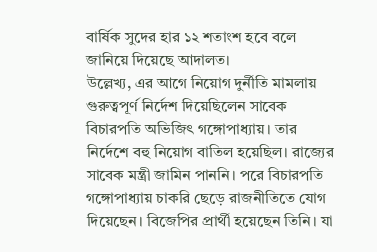বার্ষিক সুদের হার ১২ শতাংশ হবে বলে জানিয়ে দিয়েছে আদালত।
উল্লেখ্য, এর আগে নিয়োগ দুর্নীতি মামলায় গুরুত্বপূর্ণ নির্দেশ দিয়েছিলেন সাবেক বিচারপতি অভিজিৎ গঙ্গোপাধ্যায়। তার নির্দেশে বহু নিয়োগ বাতিল হয়েছিল। রাজ্যের সাবেক মন্ত্রী জামিন পাননি। পরে বিচারপতি গঙ্গোপাধ্যায় চাকরি ছেড়ে রাজনীতিতে যোগ দিয়েছেন। বিজেপির প্রার্থী হয়েছেন তিনি। যা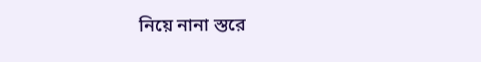নিয়ে নানা স্তরে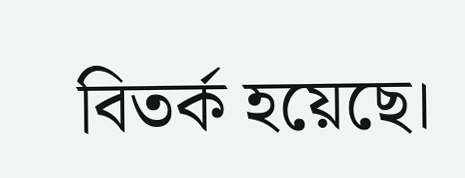বিতর্ক হয়েছে।